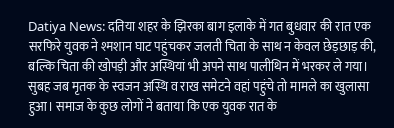Datiya News: दतिया शहर के झिरका बाग इलाके में गत बुधवार की रात एक सरफिरे युवक ने श्मशान घाट पहुंचकर जलती चिता के साथ न केवल छेड़छाड़ की, बल्कि चिता की खोपड़ी और अस्थियां भी अपने साथ पालीथिन में भरकर ले गया। सुबह जब मृतक के स्वजन अस्थि व राख समेटने वहां पहुंचे तो मामले का खुलासा हुआ। समाज के कुछ लोगों ने बताया कि एक युवक रात के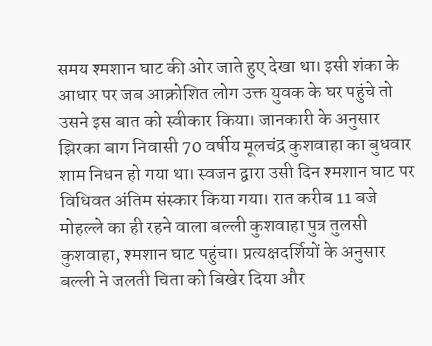समय श्मशान घाट की ओर जाते हुए देखा था। इसी शंका के आधार पर जब आक्रोशित लोग उक्त युवक के घर पहुंचे तो उसने इस बात को स्वीकार किया। जानकारी के अनुसार झिरका बाग निवासी 70 वर्षीय मूलचंद्र कुशवाहा का बुधवार शाम निधन हो गया था। स्वजन द्वारा उसी दिन श्मशान घाट पर विधिवत अंतिम संस्कार किया गया। रात करीब 11 बजे मोहल्ले का ही रहने वाला बल्ली कुशवाहा पुत्र तुलसी कुशवाहा, श्मशान घाट पहुंचा। प्रत्यक्षदर्शियों के अनुसार बल्ली ने जलती चिता को बिखेर दिया और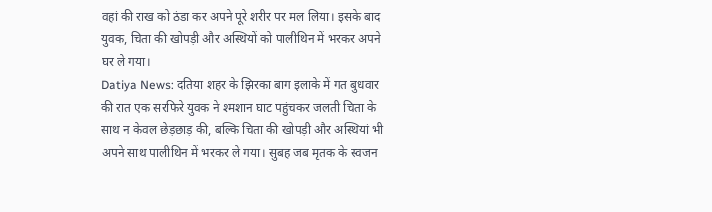वहां की राख को ठंडा कर अपने पूरे शरीर पर मल लिया। इसके बाद युवक, चिता की खोपड़ी और अस्थियों को पालीथिन में भरकर अपने घर ले गया।
Datiya News: दतिया शहर के झिरका बाग इलाके में गत बुधवार की रात एक सरफिरे युवक ने श्मशान घाट पहुंचकर जलती चिता के साथ न केवल छेड़छाड़ की, बल्कि चिता की खोपड़ी और अस्थियां भी अपने साथ पालीथिन में भरकर ले गया। सुबह जब मृतक के स्वजन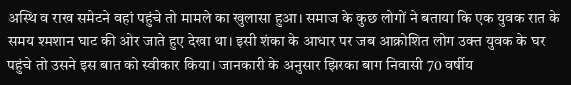अस्थि व राख समेटने वहां पहुंचे तो मामले का खुलासा हुआ। समाज के कुछ लोगों ने बताया कि एक युवक रात के समय श्मशान घाट की ओर जाते हुए देखा था। इसी शंका के आधार पर जब आक्रोशित लोग उक्त युवक के घर पहुंचे तो उसने इस बात को स्वीकार किया। जानकारी के अनुसार झिरका बाग निवासी 70 वर्षीय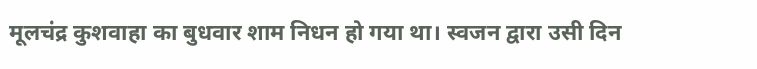मूलचंद्र कुशवाहा का बुधवार शाम निधन हो गया था। स्वजन द्वारा उसी दिन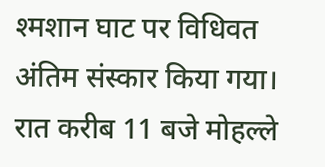श्मशान घाट पर विधिवत अंतिम संस्कार किया गया। रात करीब 11 बजे मोहल्ले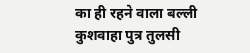का ही रहने वाला बल्ली कुशवाहा पुत्र तुलसी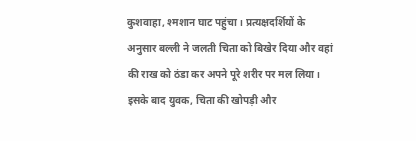कुशवाहा, श्मशान घाट पहुंचा। प्रत्यक्षदर्शियों के अनुसार बल्ली ने जलती चिता को बिखेर दिया और वहां की राख को ठंडा कर अपने पूरे शरीर पर मल लिया। इसके बाद युवक, चिता की खोपड़ी और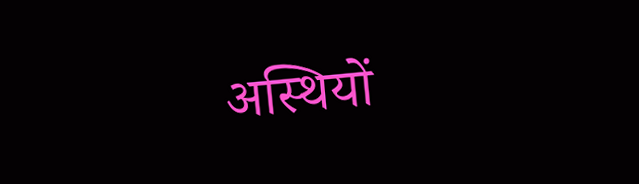अस्थियों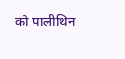को पालीथिन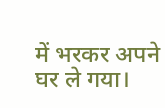में भरकर अपने घर ले गया।